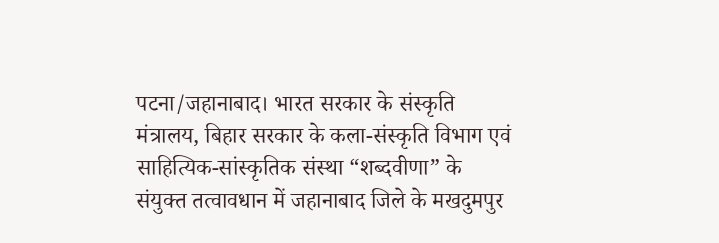पटना/जहानाबाद। भारत सरकार के संस्कृति मंत्रालय, बिहार सरकार के कला-संस्कृति विभाग एवं साहित्यिक-सांस्कृतिक संस्था “शब्दवीणा” के संयुक्त तत्वावधान में जहानाबाद जिले के मखदुमपुर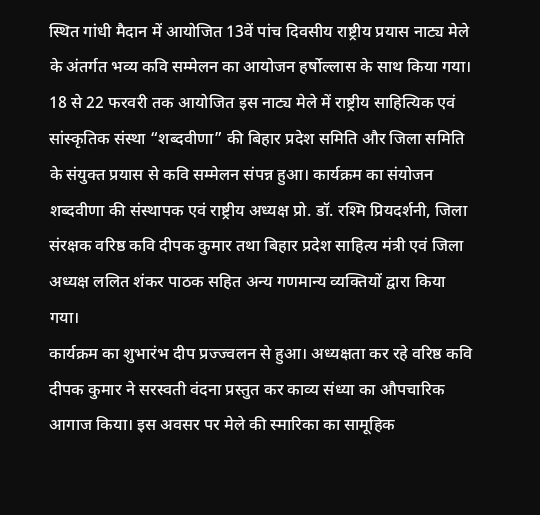स्थित गांधी मैदान में आयोजित 13वें पांच दिवसीय राष्ट्रीय प्रयास नाट्य मेले के अंतर्गत भव्य कवि सम्मेलन का आयोजन हर्षोल्लास के साथ किया गया।
18 से 22 फरवरी तक आयोजित इस नाट्य मेले में राष्ट्रीय साहित्यिक एवं सांस्कृतिक संस्था “शब्दवीणा” की बिहार प्रदेश समिति और जिला समिति के संयुक्त प्रयास से कवि सम्मेलन संपन्न हुआ। कार्यक्रम का संयोजन शब्दवीणा की संस्थापक एवं राष्ट्रीय अध्यक्ष प्रो. डॉ. रश्मि प्रियदर्शनी, जिला संरक्षक वरिष्ठ कवि दीपक कुमार तथा बिहार प्रदेश साहित्य मंत्री एवं जिला अध्यक्ष ललित शंकर पाठक सहित अन्य गणमान्य व्यक्तियों द्वारा किया गया।
कार्यक्रम का शुभारंभ दीप प्रज्ज्वलन से हुआ। अध्यक्षता कर रहे वरिष्ठ कवि दीपक कुमार ने सरस्वती वंदना प्रस्तुत कर काव्य संध्या का औपचारिक आगाज किया। इस अवसर पर मेले की स्मारिका का सामूहिक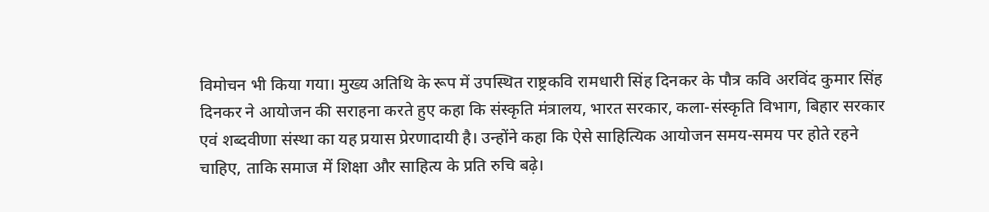विमोचन भी किया गया। मुख्य अतिथि के रूप में उपस्थित राष्ट्रकवि रामधारी सिंह दिनकर के पौत्र कवि अरविंद कुमार सिंह दिनकर ने आयोजन की सराहना करते हुए कहा कि संस्कृति मंत्रालय, भारत सरकार, कला-संस्कृति विभाग, बिहार सरकार एवं शब्दवीणा संस्था का यह प्रयास प्रेरणादायी है। उन्होंने कहा कि ऐसे साहित्यिक आयोजन समय-समय पर होते रहने चाहिए, ताकि समाज में शिक्षा और साहित्य के प्रति रुचि बढ़े।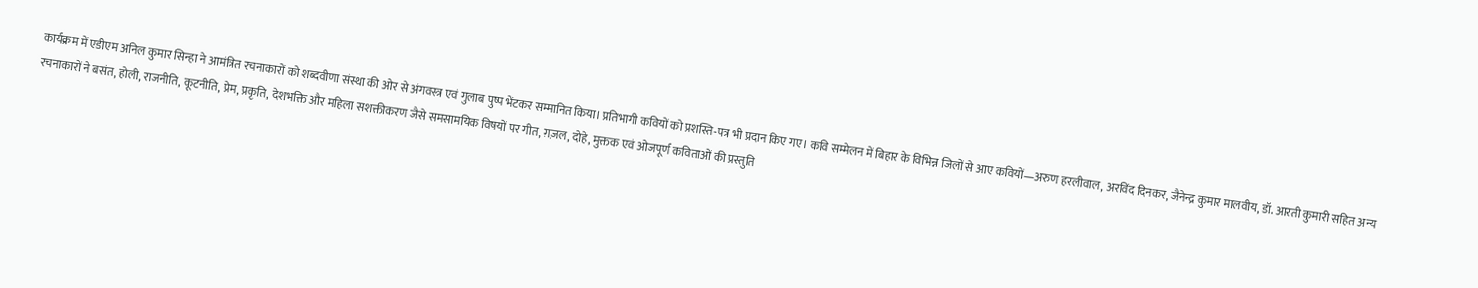कार्यक्रम में एडीएम अनिल कुमार सिन्हा ने आमंत्रित रचनाकारों को शब्दवीणा संस्था की ओर से अंगवस्त्र एवं गुलाब पुष्प भेंटकर सम्मानित किया। प्रतिभागी कवियों को प्रशस्ति-पत्र भी प्रदान किए गए। कवि सम्मेलन में बिहार के विभिन्न जिलों से आए कवियों—अरुण हरलीवाल, अरविंद दिनकर, जैनेन्द्र कुमार मालवीय, डॉ. आरती कुमारी सहित अन्य रचनाकारों ने बसंत, होली, राजनीति, कूटनीति, प्रेम, प्रकृति, देशभक्ति और महिला सशक्तीकरण जैसे समसामयिक विषयों पर गीत, ग़ज़ल, दोहे, मुक्तक एवं ओजपूर्ण कविताओं की प्रस्तुति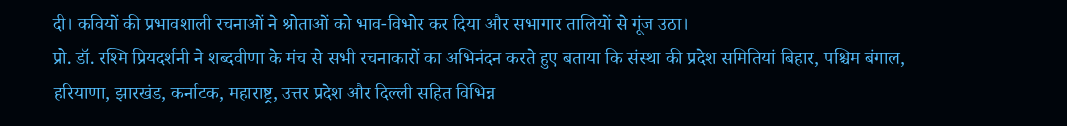दी। कवियों की प्रभावशाली रचनाओं ने श्रोताओं को भाव-विभोर कर दिया और सभागार तालियों से गूंज उठा।
प्रो. डॉ. रश्मि प्रियदर्शनी ने शब्दवीणा के मंच से सभी रचनाकारों का अभिनंदन करते हुए बताया कि संस्था की प्रदेश समितियां बिहार, पश्चिम बंगाल, हरियाणा, झारखंड, कर्नाटक, महाराष्ट्र, उत्तर प्रदेश और दिल्ली सहित विभिन्न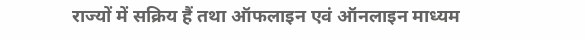राज्यों में सक्रिय हैं तथा ऑफलाइन एवं ऑनलाइन माध्यम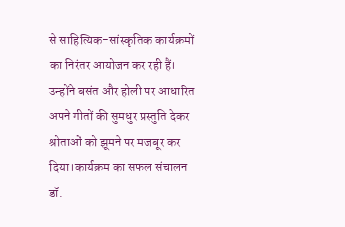से साहित्यिक-सांस्कृतिक कार्यक्रमों का निरंतर आयोजन कर रही हैं। उन्होंने बसंत और होली पर आधारित अपने गीतों की सुमधुर प्रस्तुति देकर श्रोताओं को झूमने पर मजबूर कर दिया।कार्यक्रम का सफल संचालन डॉ.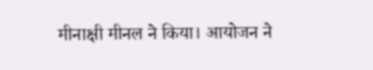मीनाक्षी मीनल ने किया। आयोजन ने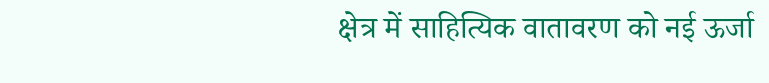क्षेत्र में साहित्यिक वातावरण को नई ऊर्जा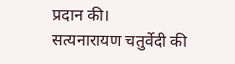प्रदान की।
सत्यनारायण चतुर्वेदी की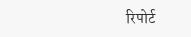रिपोर्ट